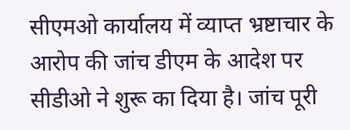सीएमओ कार्यालय में व्याप्त भ्रष्टाचार के आरोप की जांच डीएम के आदेश पर सीडीओ ने शुरू का दिया है। जांच पूरी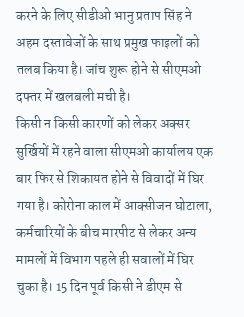करने के लिए सीडीओ भानु प्रताप सिंह ने अहम दस्तावेजों के साथ प्रमुख फाइलों को तलब किया है। जांच शुरू होने से सीएमओ दफ्तर में खलबली मची है।
किसी न किसी कारणों को लेकर अक्सर सुर्खियों में रहने वाला सीएमओ कार्यालय एक बार फिर से शिकायत होने से विवादों में घिर गया है। कोरोना काल में आक्सीजन घोटाला, कर्मचारियों के बीच मारपीट से लेकर अन्य मामलों में विभाग पहले ही सवालों में घिर चुका है। 15 दिन पूर्व किसी ने डीएम से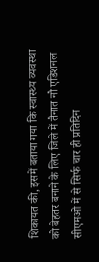शिकायत की, इसमें बताया गया कि स्वास्थ्य व्यवस्था को बेहतर बनाने के लिए जिले में तैनात नौ एडिशनल सीएमओ में से सिर्फ चार ही प्रतिदिन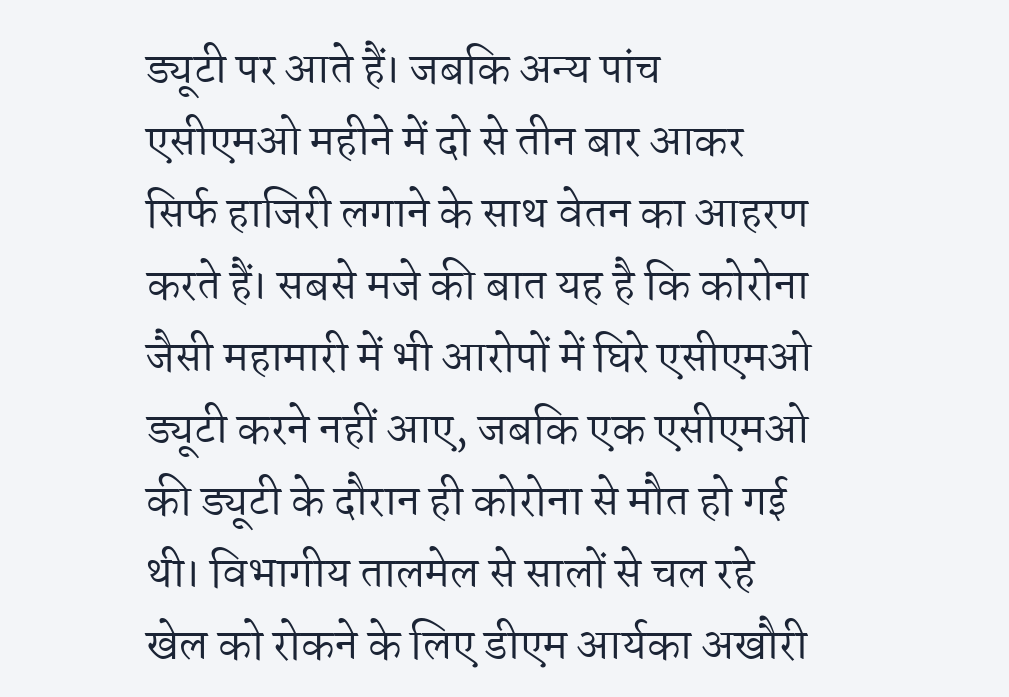ड्यूटी पर आते हैं। जबकि अन्य पांच एसीएमओ महीने में दो से तीन बार आकर सिर्फ हाजिरी लगाने के साथ वेतन का आहरण करते हैं। सबसे मजे की बात यह है कि कोरोना जैसी महामारी में भी आरोपों में घिरे एसीएमओ ड्यूटी करने नहीं आए, जबकि एक एसीएमओ की ड्यूटी के दौरान ही कोरोना से मौत हो गई थी। विभागीय तालमेल से सालों से चल रहे खेल को रोकने के लिए डीएम आर्यका अखौरी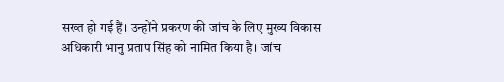सख्त हो गई हैं। उन्होंने प्रकरण की जांच के लिए मुख्य विकास अधिकारी भानु प्रताप सिंह को नामित किया है। जांच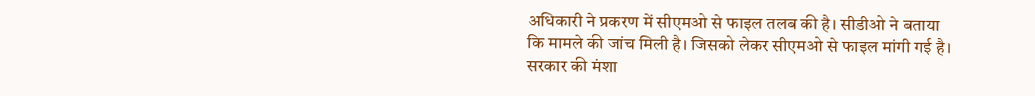अधिकारी ने प्रकरण में सीएमओ से फाइल तलब की है। सीडीओ ने बताया कि मामले की जांच मिली है। जिसको लेकर सीएमओ से फाइल मांगी गई है। सरकार की मंशा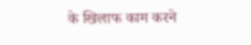के खिलाफ काम करने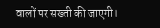वालों पर सख्ती की जाएगी।